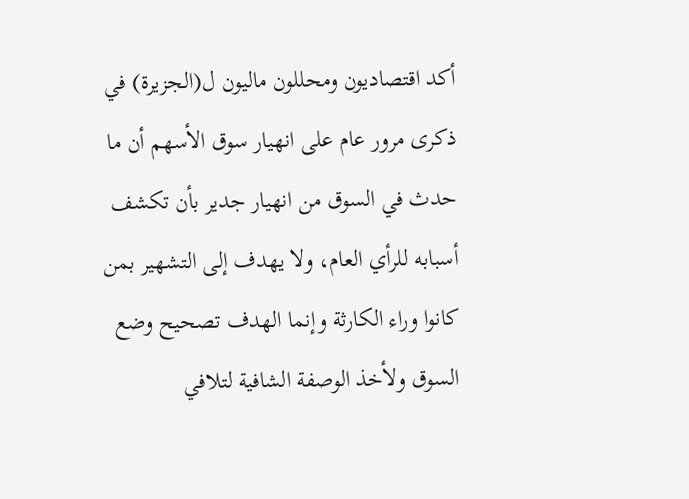أكد اقتصاديون ومحللون ماليون ل(الجزيرة) في ذكرى مرور عام على انهيار سوق الأسهم أن ما حدث في السوق من انهيار جدير بأن تكشف أسبابه للرأي العام، ولا يهدف إلى التشهير بمن كانوا وراء الكارثة وإنما الهدف تصحيح وضع السوق ولأخذ الوصفة الشافية لتلافي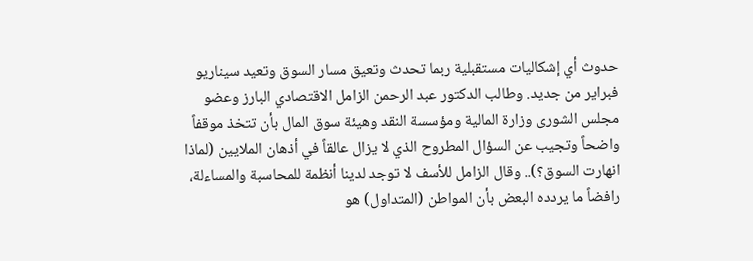حدوث أي إشكاليات مستقبلية ربما تحدث وتعيق مسار السوق وتعيد سيناريو فبراير من جديد. وطالب الدكتور عبد الرحمن الزامل الاقتصادي البارز وعضو مجلس الشورى وزارة المالية ومؤسسة النقد وهيئة سوق المال بأن تتخذ موقفاً واضحاً وتجيب عن السؤال المطروح الذي لا يزال عالقاً في أذهان الملايين (لماذا انهارت السوق؟).. وقال الزامل للأسف لا توجد لدينا أنظمة للمحاسبة والمساءلة، رافضاً ما يردده البعض بأن المواطن (المتداول) هو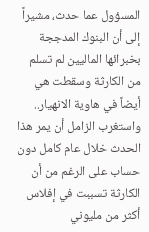المسؤول عما حدث، مشيراً إلى أن البنوك المدججة بخبرائها الماليين لم تسلم من الكارثة وسقطت هي أيضاً في هاوية الانهيار.. واستغرب الزامل أن يمر هذا الحدث خلال عام كامل دون حساب على الرغم من أن الكارثة تسببت في إفلاس أكثر من مليوني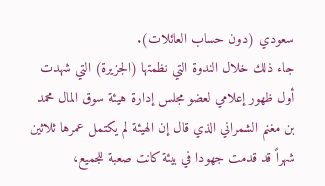سعودي (دون حساب العائلات).
جاء ذلك خلال الندوة التي نظمتها (الجزيرة) التي شهدت أول ظهور إعلامي لعضو مجلس إدارة هيئة سوق المال محمد بن مغنم الشمراني الذي قال إن الهيئة لم يكتمل عمرها ثلاثين شهراً قد قدمت جهودا في بيئة كانت صعبة للجميع،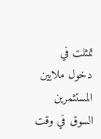تمثلت في دخول ملايين المستثمرين السوق في وقت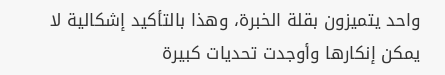واحد يتميزون بقلة الخبرة، وهذا بالتأكيد إشكالية لا يمكن إنكارها وأوجدت تحديات كبيرة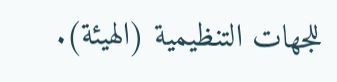للجهات التنظيمية (الهيئة).